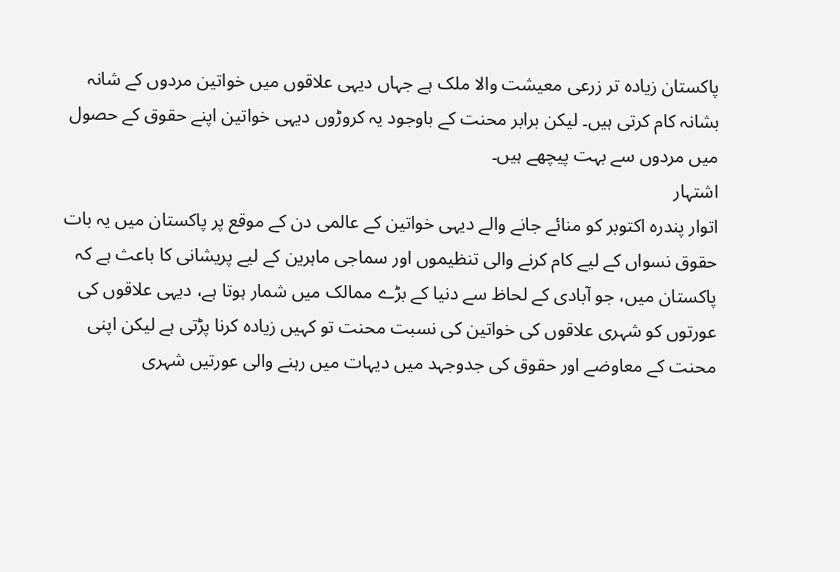پاکستان زیادہ تر زرعی معیشت والا ملک ہے جہاں دیہی علاقوں میں خواتین مردوں کے شانہ بشانہ کام کرتی ہیں۔ لیکن برابر محنت کے باوجود یہ کروڑوں دیہی خواتین اپنے حقوق کے حصول میں مردوں سے بہت پیچھے ہیں۔
اشتہار
اتوار پندرہ اکتوبر کو منائے جانے والے دیہی خواتین کے عالمی دن کے موقع پر پاکستان میں یہ بات حقوق نسواں کے لیے کام کرنے والی تنظیموں اور سماجی ماہرین کے لیے پریشانی کا باعث ہے کہ پاکستان میں، جو آبادی کے لحاظ سے دنیا کے بڑے ممالک میں شمار ہوتا ہے، دیہی علاقوں کی عورتوں کو شہری علاقوں کی خواتین کی نسبت محنت تو کہیں زیادہ کرنا پڑتی ہے لیکن اپنی محنت کے معاوضے اور حقوق کی جدوجہد میں دیہات میں رہنے والی عورتیں شہری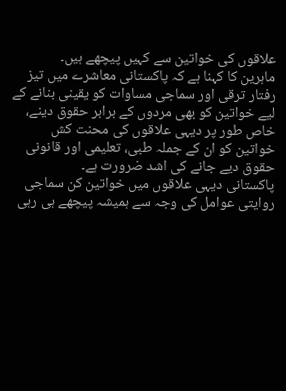علاقوں کی خواتین سے کہیں پیچھے ہیں۔
ماہرین کا کہنا ہے کہ پاکستانی معاشرے میں تیز رفتار ترقی اور سماجی مساوات کو یقینی بنانے کے لیے خواتین کو بھی مردوں کے برابر حقوق دینے، خاص طور پر دیہی علاقوں کی محنت کش خواتین کو ان کے جملہ طبی، تعلیمی اور قانونی حقوق دیے جانے کی اشد ضرورت ہے۔
پاکستانی دیہی علاقوں میں خواتین کن سماجی روایتی عوامل کی وجہ سے ہمیشہ پیچھے ہی رہی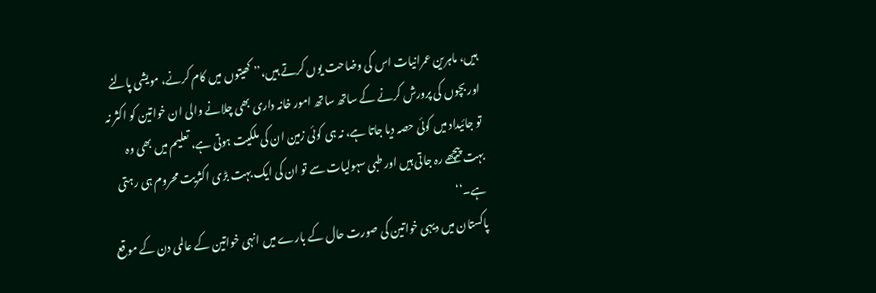ہیں، ماہرین عمرانیات اس کی وضاحت یوں کرتے ہیں،’’ کھیتوں میں کام کرنے، مویشی پالنے اور بچوں کی پرورش کرنے کے ساتھ ساتھ امور خانہ داری بھی چلانے والی ان خواتین کو اکثر نہ تو جائیداد میں کوئی حصہ دیا جاتا ہے، نہ ہی کوئی زمین ان کی ملکیت ہوتی ہے، تعلیم میں بھی وہ بہت پیچھے رہ جاتی ہیں اور طبی سہولیات سے تو ان کی ایک بہت بڑی اکثریت محروم ہی رہتی ہے۔‘‘
پاکستان میں دیہی خواتین کی صورت حال کے بارے میں انہی خواتین کے عالمی دن کے موقع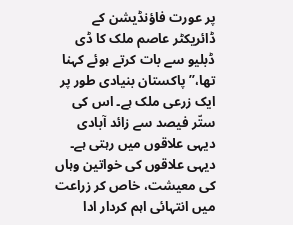پر عورت فاؤنڈیشن کے ڈائریکٹر عاصم ملک کا ڈی ڈبلیو سے بات کرتے ہوئے کہنا تھا،’’ پاکستان بنیادی طور پر ایک زرعی ملک ہے۔ اس کی ستّر فیصد سے زائد آبادی دیہی علاقوں میں رہتی ہے۔ دیہی علاقوں کی خواتین وہاں کی معیشت، خاص کر زراعت میں انتہائی اہم کردار ادا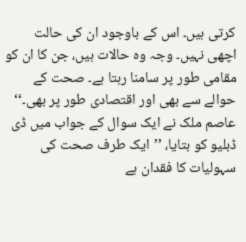کرتی ہیں۔ اس کے باوجود ان کی حالت اچھی نہیں۔ وجہ وہ حالات ہیں، جن کا ان کو مقامی طور پر سامنا رہتا ہے۔ صحت کے حوالے سے بھی اور اقتصادی طور پر بھی۔‘‘
عاصم ملک نے ایک سوال کے جواب میں ڈی ڈبلیو کو بتایا، ’’ایک طرف صحت کی سہولیات کا فقدان ہے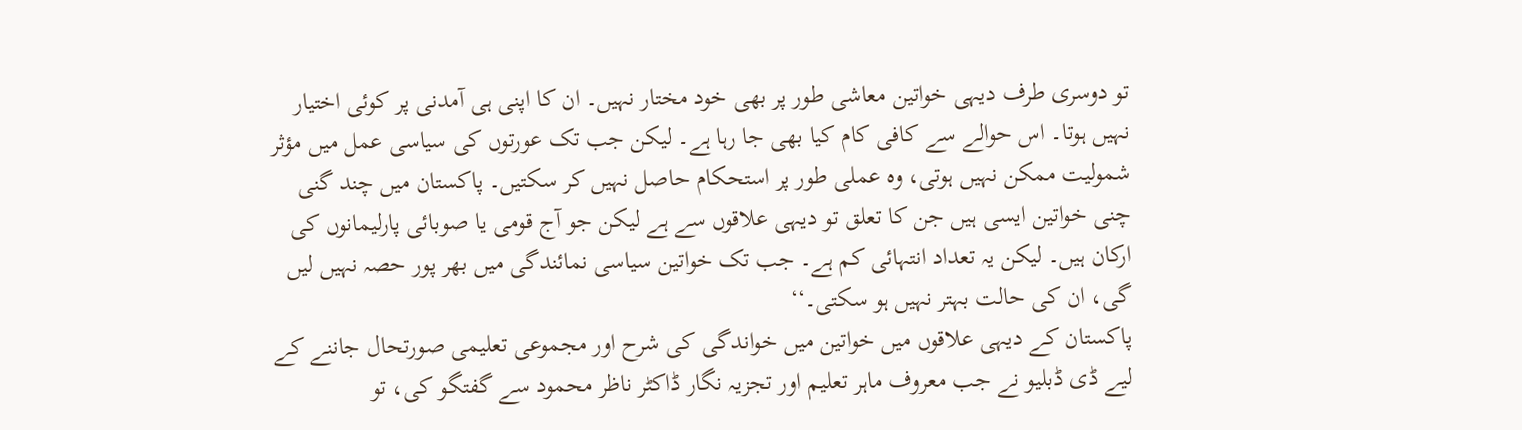تو دوسری طرف دیہی خواتین معاشی طور پر بھی خود مختار نہیں۔ ان کا اپنی ہی آمدنی پر کوئی اختیار نہیں ہوتا۔ اس حوالے سے کافی کام کیا بھی جا رہا ہے۔ لیکن جب تک عورتوں کی سیاسی عمل میں مؤثر شمولیت ممکن نہیں ہوتی، وہ عملی طور پر استحکام حاصل نہیں کر سکتیں۔ پاکستان میں چند گنی چنی خواتین ایسی ہیں جن کا تعلق تو دیہی علاقوں سے ہے لیکن جو آج قومی یا صوبائی پارلیمانوں کی ارکان ہیں۔ لیکن یہ تعداد انتہائی کم ہے۔ جب تک خواتین سیاسی نمائندگی میں بھر پور حصہ نہیں لیں گی، ان کی حالت بہتر نہیں ہو سکتی۔‘‘
پاکستان کے دیہی علاقوں میں خواتین میں خواندگی کی شرح اور مجموعی تعلیمی صورتحال جاننے کے لیے ڈی ڈبلیو نے جب معروف ماہر تعلیم اور تجزیہ نگار ڈاکٹر ناظر محمود سے گفتگو کی، تو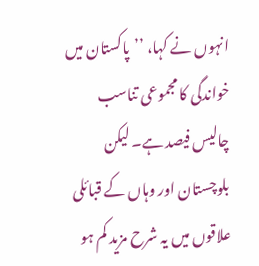انہوں نے کہا، ’’پاکستان میں خواندگی کا مجموعی تناسب چالیس فیصد ہے۔ لیکن بلوچستان اور وہاں کے قبائلی علاقوں میں یہ شرح مزید کم ہو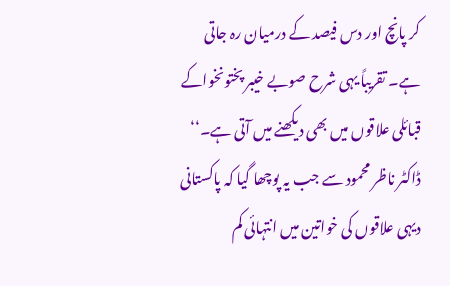کر پانچ اور دس فیصد کے درمیان رہ جاتی ہے۔ تقریباً یہی شرح صوبے خیبر پختونخواکے قبائلی علاقوں میں بھی دیکھنے میں آتی ہے۔‘‘
ڈاکٹر ناظر محمود سے جب یہ پوچھا گیا کہ پاکستانی دیہی علاقوں کی خواتین میں انتہائی کم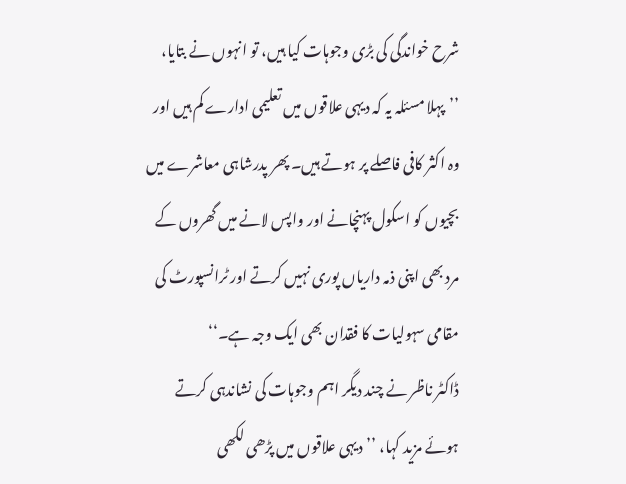شرح خواندگی کی بڑی وجوہات کیا ہیں، تو انہوں نے بتایا، ’’پہلا مسئلہ یہ کہ دیہی علاقوں میں تعلیمی ادارے کم ہیں اور وہ اکثر کافی فاصلے پر ہوتے ہیں۔ پھر پدرشاہی معاشرے میں بچیوں کو اسکول پہنچانے اور واپس لانے میں گھروں کے مرد بھی اپنی ذمہ داریاں پوری نہیں کرتے اور ٹرانسپورٹ کی مقامی سہولیات کا فقدان بھی ایک وجہ ہے۔‘‘
ڈاکٹر ناظر نے چند دیگر اہم وجوہات کی نشاندہی کرتے ہوئے مزید کہا، ’’دیہی علاقوں میں پڑھی لکھی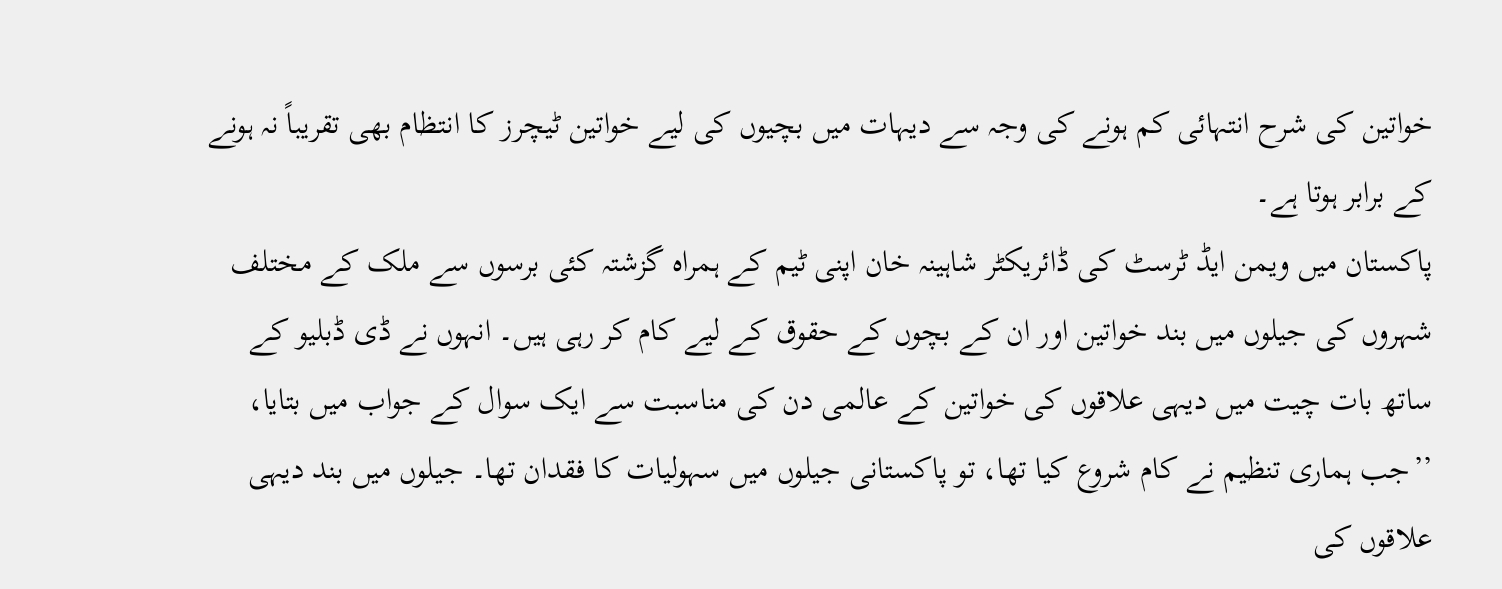خواتین کی شرح انتہائی کم ہونے کی وجہ سے دیہات میں بچیوں کی لیے خواتین ٹیچرز کا انتظام بھی تقریباً نہ ہونے کے برابر ہوتا ہے۔
پاکستان میں ویمن ایڈ ٹرسٹ کی ڈائریکٹر شاہینہ خان اپنی ٹیم کے ہمراہ گزشتہ کئی برسوں سے ملک کے مختلف شہروں کی جیلوں میں بند خواتین اور ان کے بچوں کے حقوق کے لیے کام کر رہی ہیں۔ انہوں نے ڈی ڈبلیو کے ساتھ بات چیت میں دیہی علاقوں کی خواتین کے عالمی دن کی مناسبت سے ایک سوال کے جواب میں بتایا، ’’جب ہماری تنظیم نے کام شروع کیا تھا، تو پاکستانی جیلوں میں سہولیات کا فقدان تھا۔ جیلوں میں بند دیہی علاقوں کی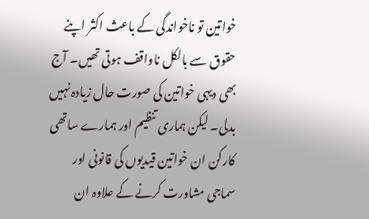خواتین تو ناخواندگی کے باعث اکثر اپنے حقوق سے بالکل ناواقف ہوتی تھیں۔ آج بھی دیہی خواتین کی صورت حال زیادہ نہیں بدلی۔ لیکن ہماری تنظیم اور ہمارے ساتھی کارکن ان خواتین قیدیوں کی قانونی اور سماجی مشاورت کرنے کے علاوہ ان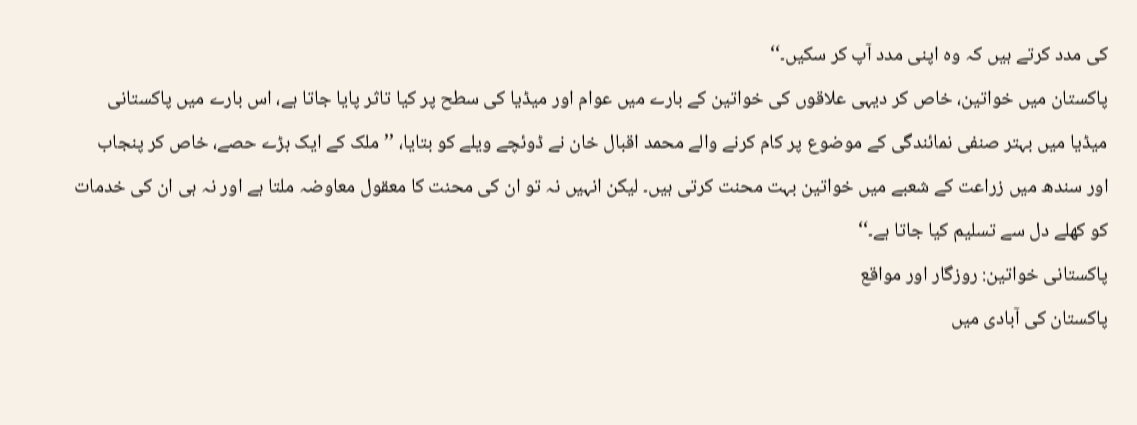کی مدد کرتے ہیں کہ وہ اپنی مدد آپ کر سکیں۔‘‘
پاکستان میں خواتین، خاص کر دیہی علاقوں کی خواتین کے بارے میں عوام اور میڈیا کی سطح پر کیا تاثر پایا جاتا ہے، اس بارے میں پاکستانی میڈیا میں بہتر صنفی نمائندگی کے موضوع پر کام کرنے والے محمد اقبال خان نے ڈوئچے ویلے کو بتایا، ’’ملک کے ایک بڑے حصے، خاص کر پنجاب اور سندھ میں زراعت کے شعبے میں خواتین بہت محنت کرتی ہیں۔ لیکن انہیں نہ تو ان کی محنت کا معقول معاوضہ ملتا ہے اور نہ ہی ان کی خدمات کو کھلے دل سے تسلیم کیا جاتا ہے۔‘‘
پاکستانی خواتین: روزگار اور مواقع
پاکستان کی آبادی میں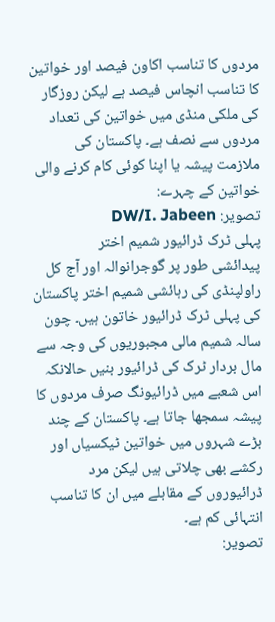مردوں کا تناسب اکاون فیصد اور خواتین کا تناسب انچاس فیصد ہے لیکن روزگار کی ملکی منڈی میں خواتین کی تعداد مردوں سے نصف ہے۔ پاکستان کی ملازمت پیشہ یا اپنا کوئی کام کرنے والی خواتین کے چہرے:
تصویر: DW/I. Jabeen
پہلی ٹرک ڈرائیور شمیم اختر
پیدائشی طور پر گوجرانوالہ اور آج کل راولپنڈی کی رہائشی شمیم اختر پاکستان کی پہلی ٹرک ڈرائیور خاتون ہیں۔ چون سالہ شمیم مالی مجبوریوں کی وجہ سے مال بردار ٹرک کی ڈرائیور بنیں حالانکہ اس شعبے میں ڈرائیونگ صرف مردوں کا پیشہ سمجھا جاتا ہے۔ پاکستان کے چند بڑے شہروں میں خواتین ٹیکسیاں اور رکشے بھی چلاتی ہیں لیکن مرد ڈرائیوروں کے مقابلے میں ان کا تناسب انتہائی کم ہے۔
تصویر: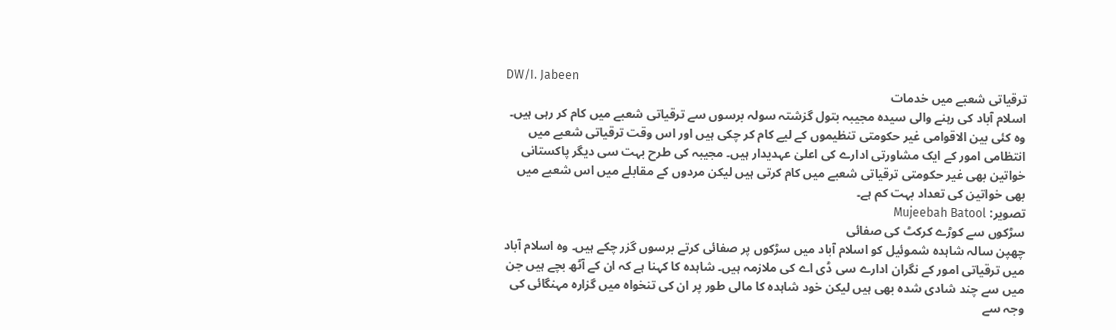DW/I. Jabeen
ترقیاتی شعبے میں خدمات
اسلام آباد کی رہنے والی سیدہ مجیبہ بتول گزشتہ سولہ برسوں سے ترقیاتی شعبے میں کام کر رہی ہیں۔ وہ کئی بین الاقوامی غیر حکومتی تنظیموں کے لیے کام کر چکی ہیں اور اس وقت ترقیاتی شعبے میں انتظامی امور کے ایک مشاورتی ادارے کی اعلیٰ عہدیدار ہیں۔ مجیبہ کی طرح بہت سی دیگر پاکستانی خواتین بھی غیر حکومتی ترقیاتی شعبے میں کام کرتی ہیں لیکن مردوں کے مقابلے میں اس شعبے میں بھی خواتین کی تعداد بہت کم ہے۔
تصویر: Mujeebah Batool
سڑکوں سے کوڑے کرکٹ کی صفائی
چھپن سالہ شاہدہ شموئیل کو اسلام آباد میں سڑکوں پر صفائی کرتے برسوں گزر چکے ہیں۔ وہ اسلام آباد میں ترقیاتی امور کے نگران ادارے سی ڈی اے کی ملازمہ ہیں۔ شاہدہ کا کہنا ہے کہ ان کے آٹھ بچے ہیں جن میں سے چند شادی شدہ بھی ہیں لیکن خود شاہدہ کا مالی طور پر ان کی تنخواہ میں گزارہ مہنگائی کی وجہ سے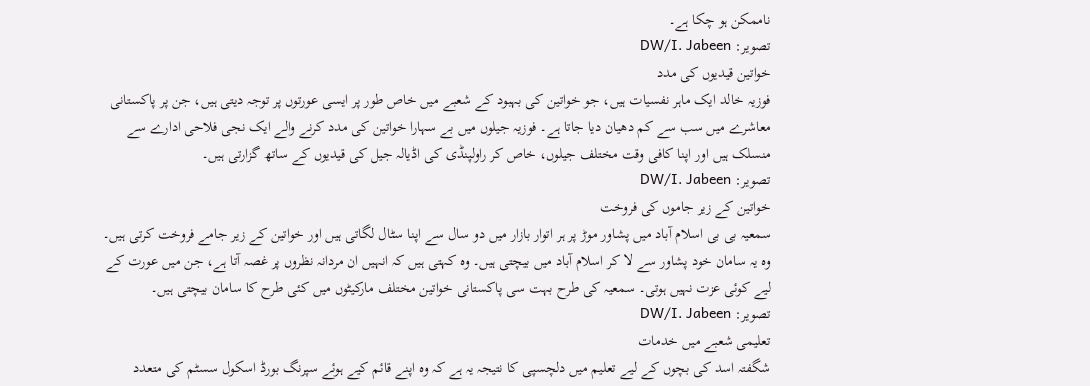ناممکن ہو چکا ہے۔
تصویر: DW/I. Jabeen
خواتین قیدیوں کی مدد
فوزیہ خالد ایک ماہر نفسیات ہیں، جو خواتین کی بہبود کے شعبے میں خاص طور پر ایسی عورتوں پر توجہ دیتی ہیں، جن پر پاکستانی معاشرے میں سب سے کم دھیان دیا جاتا ہے۔ فوزیہ جیلوں میں بے سہارا خواتین کی مدد کرنے والے ایک نجی فلاحی ادارے سے منسلک ہیں اور اپنا کافی وقت مختلف جیلوں، خاص کر راولپنڈی کی اڈیالہ جیل کی قیدیوں کے ساتھ گزارتی ہیں۔
تصویر: DW/I. Jabeen
خواتین کے زیر جاموں کی فروخت
سمعیہ بی بی اسلام آباد میں پشاور موڑ پر ہر اتوار بازار میں دو سال سے اپنا سٹال لگاتی ہیں اور خواتین کے زیر جامے فروخت کرتی ہیں۔ وہ یہ سامان خود پشاور سے لا کر اسلام آباد میں بیچتی ہیں۔ وہ کہتی ہیں کہ انہیں ان مردانہ نظروں پر غصہ آتا ہے، جن میں عورت کے لیے کوئی عزت نہیں ہوتی۔ سمعیہ کی طرح بہت سی پاکستانی خواتین مختلف مارکیٹوں میں کئی طرح کا سامان بیچتی ہیں۔
تصویر: DW/I. Jabeen
تعلیمی شعبے میں خدمات
شگفتہ اسد کی بچوں کے لیے تعلیم میں دلچسپی کا نتیجہ یہ ہے کہ وہ اپنے قائم کیے ہوئے سپرنگ بورڈ اسکول سسٹم کی متعدد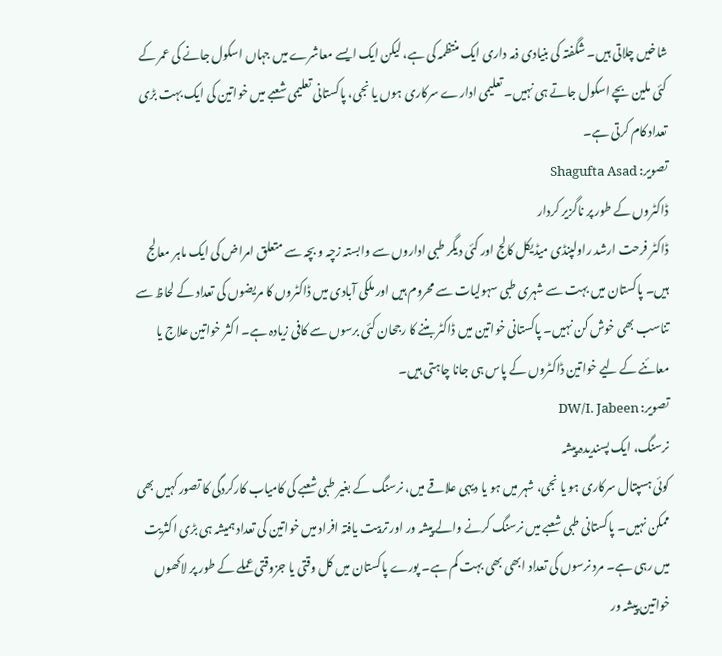شاخیں چلاتی ہیں۔ شگفتہ کی بنیادی ذمہ داری ایک منتظمہ کی ہے، لیکن ایک ایسے معاشرے میں جہاں اسکول جانے کی عمر کے کئی ملین بچے اسکول جاتے ہی نہیں۔ تعلیمی ادارے سرکاری ہوں یا نجی، پاکستانی تعلیمی شعبے میں خواتین کی ایک بہت بڑی تعداد کام کرتی ہے۔
تصویر: Shagufta Asad
ڈاکٹروں کے طور پر ناگزیر کردار
ڈاکٹر فرحت ارشد راولپنڈی میڈیکل کالج اور کئی دیگر طبی اداروں سے وابستہ زچہ و بچہ سے متعلق امراض کی ایک ماہر معالج ہیں۔ پاکستان میں بہت سے شہری طبی سہولیات سے محروم ہیں اور ملکی آبادی میں ڈاکٹروں کا مریضوں کی تعداد کے لحاظ سے تناسب بھی خوش کن نہیں۔ پاکستانی خواتین میں ڈاکٹر بننے کا رجحان کئی برسوں سے کافی زیادہ ہے۔ اکثر خواتین علاج یا معائنے کے لیے خواتین ڈاکٹروں کے پاس ہی جانا چاہتی ہیں۔
تصویر: DW/I. Jabeen
نرسنگ، ایک پسندیدہ پیشہ
کوئی ہسپتال سرکاری ہو یا نجی، شہر میں ہو یا دیہی علاقے میں، نرسنگ کے بغیر طبی شعبے کی کامیاب کارکردگی کا تصور کہیں بھی ممکن نہیں۔ پاکستانی طبی شعبے میں نرسنگ کرنے والے پیشہ ور اور تربیت یافتہ افراد میں خواتین کی تعداد ہمیشہ ہی بڑی اکثریت میں رہی ہے۔ مرد نرسوں کی تعداد ابھی بھی بہت کم ہے۔ پورے پاکستان میں کل وقتی یا جزوقتی عملے کے طور پر لاکھوں خواتین پیشہ ور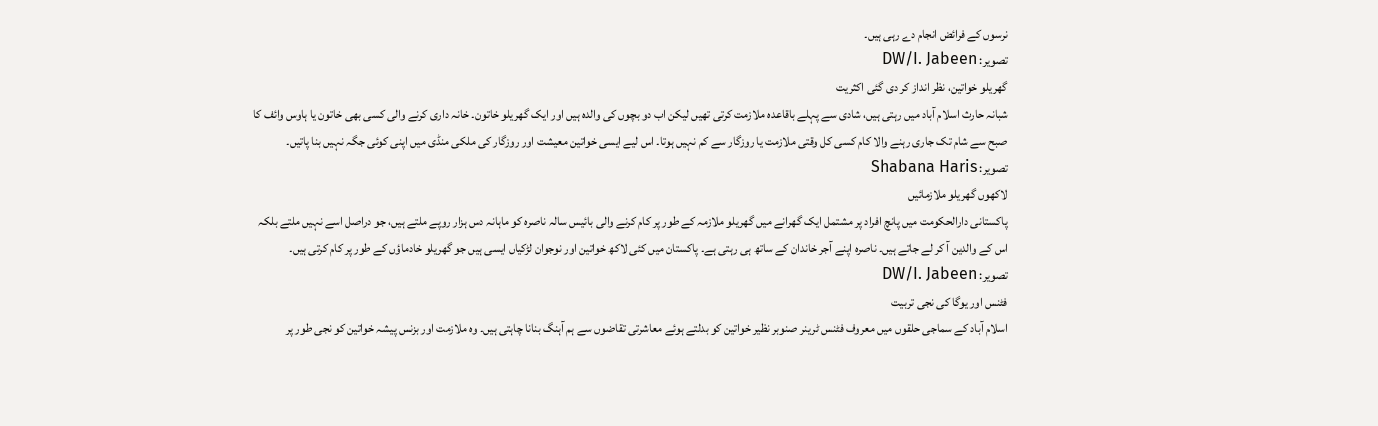نرسوں کے فرائض انجام دے رہی ہیں۔
تصویر: DW/I. Jabeen
گھریلو خواتین، نظر انداز کر دی گئی اکثریت
شبانہ حارث اسلام آباد میں رہتی ہیں، شادی سے پہلے باقاعدہ ملازمت کرتی تھیں لیکن اب دو بچوں کی والدہ ہیں اور ایک گھریلو خاتون۔ خانہ داری کرنے والی کسی بھی خاتون یا ہاوس وائف کا صبح سے شام تک جاری رہنے والا کام کسی کل وقتی ملازمت یا روزگار سے کم نہیں ہوتا۔ اس لیے ایسی خواتین معیشت اور روزگار کی ملکی منڈی میں اپنی کوئی جگہ نہیں بنا پاتیں۔
تصویر: Shabana Haris
لاکھوں گھریلو ملازمائیں
پاکستانی دارالحکومت میں پانچ افراد پر مشتمل ایک گھرانے میں گھریلو ملازمہ کے طور پر کام کرنے والی بائیس سالہ ناصرہ کو ماہانہ دس ہزار روپے ملتے ہیں، جو دراصل اسے نہیں ملتے بلکہ اس کے والدین آ کر لے جاتے ہیں۔ ناصرہ اپنے آجر خاندان کے ساتھ ہی رہتی ہے۔ پاکستان میں کئی لاکھ خواتین اور نوجوان لڑکیاں ایسی ہیں جو گھریلو خادماؤں کے طور پر کام کرتی ہیں۔
تصویر: DW/I. Jabeen
فٹنس اور یوگا کی نجی تربیت
اسلام آباد کے سماجی حلقوں میں معروف فٹنس ٹرینر صنوبر نظیر خواتین کو بدلتے ہوئے معاشرتی تقاضوں سے ہم آہنگ بنانا چاہتی ہیں۔ وہ ملازمت اور بزنس پیشہ خواتین کو نجی طور پر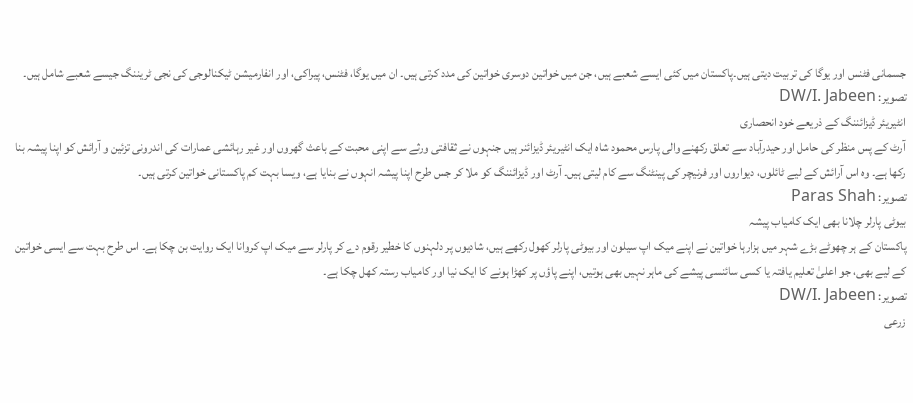جسمانی فٹنس اور یوگا کی تربیت دیتی ہیں۔پاکستان میں کئی ایسے شعبے ہیں، جن میں خواتین دوسری خواتین کی مدد کرتی ہیں۔ ان میں یوگا، فٹنس، پیراکی، اور انفارمیشن ٹیکنالوجی کی نجی ٹریننگ جیسے شعبے شامل ہیں۔
تصویر: DW/I. Jabeen
انٹیریئر ڈیزائننگ کے ذریعے خود انحصاری
آرٹ کے پس منظر کی حامل اور حیدرآباد سے تعلق رکھنے والی پارس محمود شاہ ایک انٹیریئر ڈیزائنر ہیں جنہوں نے ثقافتی ورثے سے اپنی محبت کے باعث گھروں اور غیر رہائشی عمارات کی اندرونی تزئین و آرائش کو اپنا پیشہ بنا رکھا ہے۔ وہ اس آرائش کے لیے ٹائلوں، دیواروں اور فرنیچر کی پینٹنگ سے کام لیتی ہیں۔ آرٹ اور ڈیزائننگ کو ملا کر جس طرح اپنا پیشہ انہوں نے بنایا ہے، ویسا بہت کم پاکستانی خواتین کرتی ہیں۔
تصویر: Paras Shah
بیوٹی پارلر چلانا بھی ایک کامیاب پیشہ
پاکستان کے ہر چھوٹے بڑے شہر میں ہزارہا خواتین نے اپنے میک اپ سیلون اور بیوٹی پارلر کھول رکھے ہیں، شادیوں پر دلہنوں کا خطیر رقوم دے کر پارلر سے میک اپ کروانا ایک روایت بن چکا ہے۔ اس طرح بہت سے ایسی خواتین کے لیے بھی، جو اعلیٰ تعلیم یافتہ یا کسی سائنسی پیشے کی ماہر نہیں بھی ہوتیں، اپنے پاؤں پر کھڑا ہونے کا ایک نیا اور کامیاب رستہ کھل چکا ہے۔
تصویر: DW/I. Jabeen
زرعی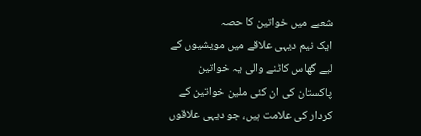شعبے میں خواتین کا حصہ
ایک نیم دیہی علاقے میں مویشیوں کے لیے گھاس کاٹنے والی یہ خواتین پاکستان کی ان کئی ملین خواتین کے کردار کی علامت ہیں، جو دیہی علاقوں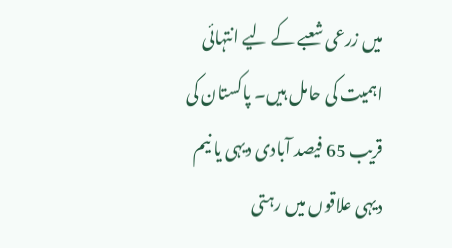میں زرعی شعبے کے لیے انتہائی اہمیت کی حامل ہیں۔ پاکستان کی قریب 65 فیصد آبادی دیہی یا نیم دیہی علاقوں میں رہتی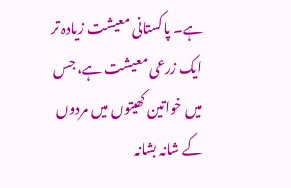ہے۔ پاکستانی معیشت زیادہ تر ایک زرعی معیشت ہے، جس میں خواتین کھیتوں میں مردوں کے شانہ بشانہ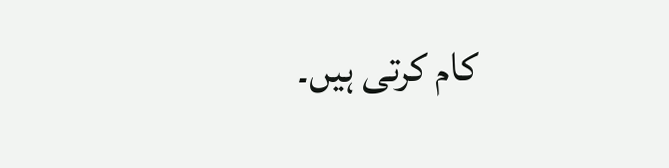کام کرتی ہیں۔